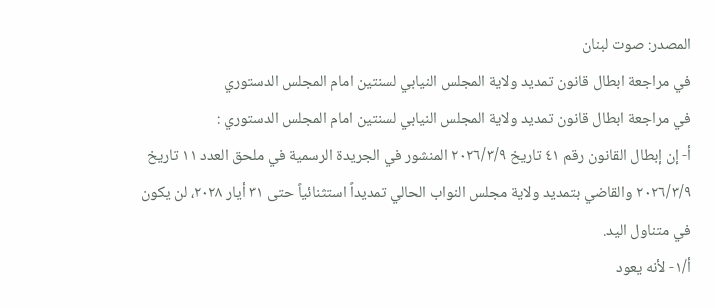المصدر: صوت لبنان
في مراجعة ابطال قانون تمديد ولاية المجلس النيابي لسنتين امام المجلس الدستوري
في مراجعة ابطال قانون تمديد ولاية المجلس النيابي لسنتين امام المجلس الدستوري :
أ- إن إبطال القانون رقم ٤١ تاريخ ٢٠٢٦/٣/٩ المنشور في الجريدة الرسمية في ملحق العدد ١١ تاريخ ٢٠٢٦/٣/٩ والقاضي بتمديد ولاية مجلس النواب الحالي تمديداً استثنائياً حتى ٣١ أيار ٢٠٢٨، لن يكون في متناول اليد.
أ/١- لأنه يعود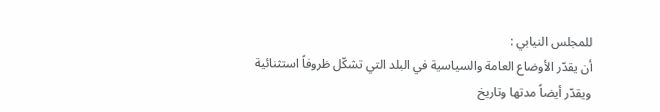للمجلس النيابي :
أن يقدّر الأوضاع العامة والسياسية في البلد التي تشكّل ظروفاً استثنائية ويقدّر أيضاً مدتها وتاريخ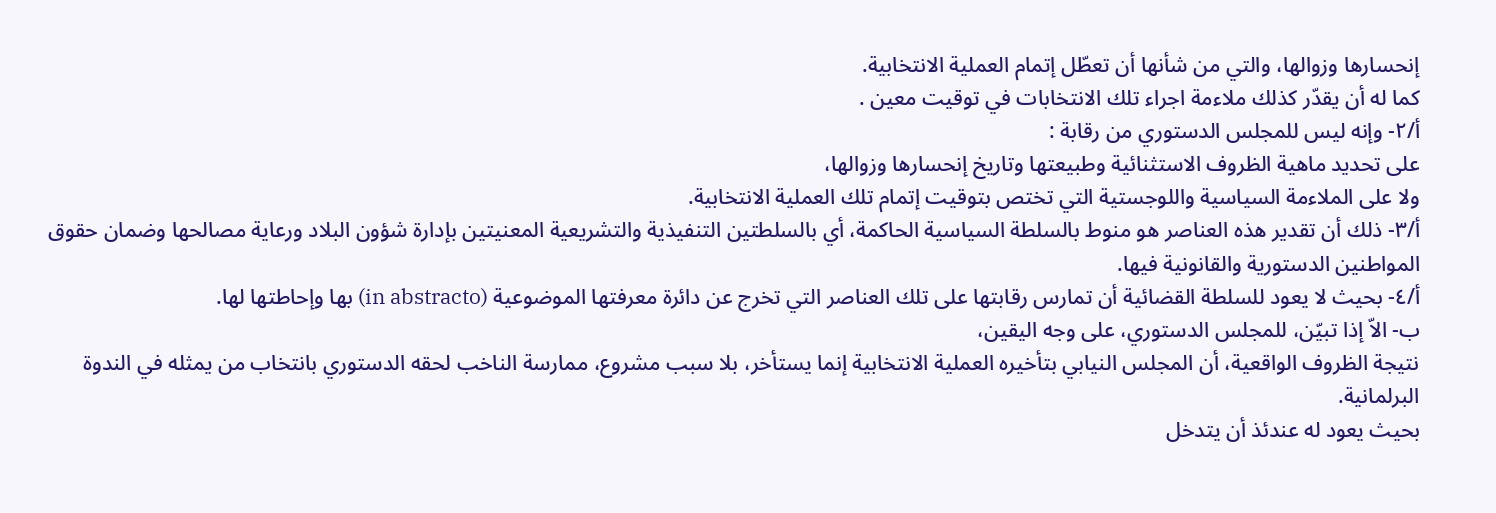إنحسارها وزوالها، والتي من شأنها أن تعطّل إتمام العملية الانتخابية.
كما له أن يقدّر كذلك ملاءمة اجراء تلك الانتخابات في توقيت معين .
أ/٢- وإنه ليس للمجلس الدستوري من رقابة :
على تحديد ماهية الظروف الاستثنائية وطبيعتها وتاريخ إنحسارها وزوالها،
ولا على الملاءمة السياسية واللوجستية التي تختص بتوقيت إتمام تلك العملية الانتخابية.
أ/٣- ذلك أن تقدير هذه العناصر هو منوط بالسلطة السياسية الحاكمة، أي بالسلطتين التنفيذية والتشريعية المعنيتين بإدارة شؤون البلاد ورعاية مصالحها وضمان حقوق المواطنين الدستورية والقانونية فيها.
أ/٤- بحيث لا يعود للسلطة القضائية أن تمارس رقابتها على تلك العناصر التي تخرج عن دائرة معرفتها الموضوعية (in abstracto) بها وإحاطتها لها.
ب- الاّ إذا تبيّن، للمجلس الدستوري، على وجه اليقين،
نتيجة الظروف الواقعية، أن المجلس النيابي بتأخيره العملية الانتخابية إنما يستأخر، بلا سبب مشروع، ممارسة الناخب لحقه الدستوري بانتخاب من يمثله في الندوة البرلمانية.
بحيث يعود له عندئذ أن يتدخل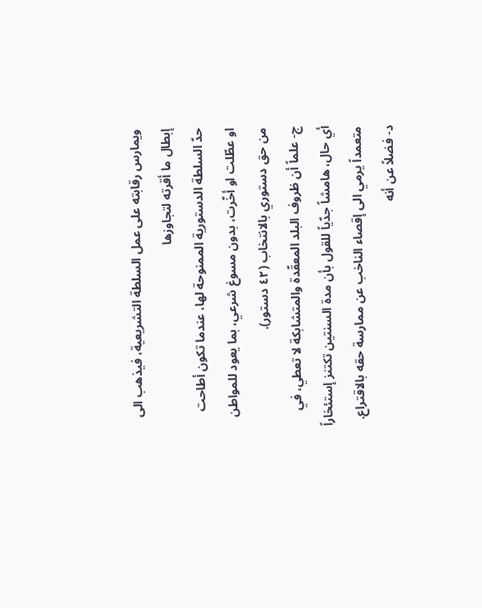ويمارس رقابته على عمل السلطة التشريعية، فيذهب الى إبطال ما أقرته لتجاوزها
حدّ السلطة الدستورية الممنوحة لها، عندما تكون أطاحت
او عطّلت او أخّرت، بدون مسوغ شرعي، بما يعود للمواطن من حق دستوري بالانتخاب (٤٢ دستور).
ج- علماً أن ظروف البلد المعقّدة والمتشابكة لا تعطي، في أي حال، هامشاً جدّياً للقول بأن مدة السنتين تكتنز إستئخاراً متعمداً يرمي الى إقصاء الناخب عن ممارسة حقه بالاقتراع.
د- فضلاً عن أنه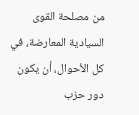من مصلحة القوى السيادية المعارضة، في كل الأحوال، أن يكون دور حزب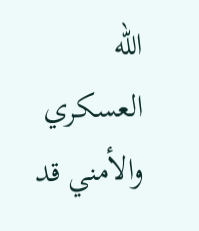الله العسكري والأمني قد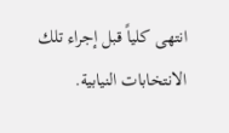انتهى كلياً قبل إجراء تلك الانتخابات النيابية.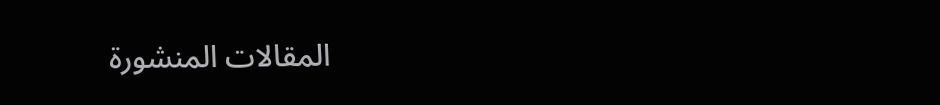المقالات المنشورة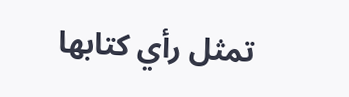تمثل رأي كتابها